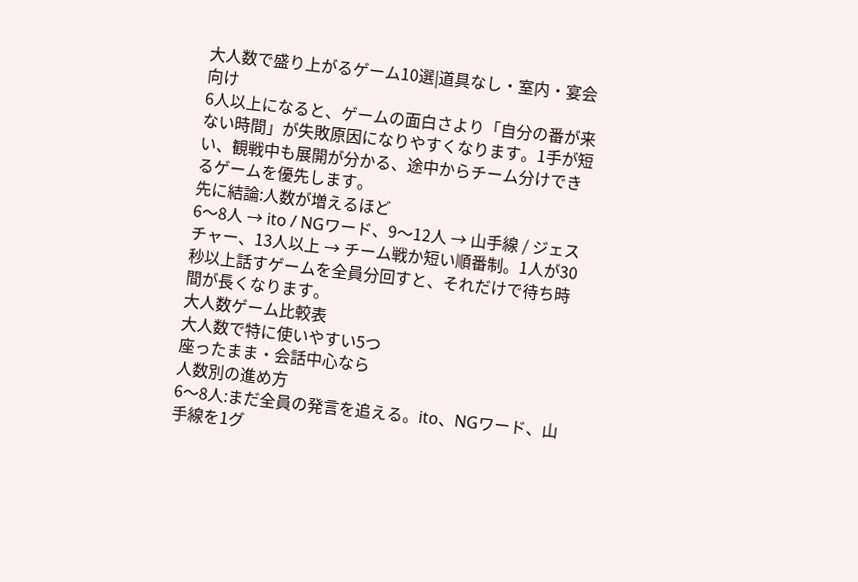大人数で盛り上がるゲーム10選|道具なし・室内・宴会向け
6人以上になると、ゲームの面白さより「自分の番が来ない時間」が失敗原因になりやすくなります。1手が短い、観戦中も展開が分かる、途中からチーム分けできるゲームを優先します。
先に結論:人数が増えるほど
6〜8人 → ito / NGワード、9〜12人 → 山手線 / ジェスチャー、13人以上 → チーム戦か短い順番制。1人が30秒以上話すゲームを全員分回すと、それだけで待ち時間が長くなります。
大人数ゲーム比較表
大人数で特に使いやすい5つ
座ったまま・会話中心なら
人数別の進め方
6〜8人:まだ全員の発言を追える。ito、NGワード、山手線を1グ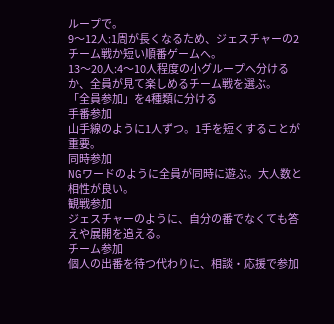ループで。
9〜12人:1周が長くなるため、ジェスチャーの2チーム戦か短い順番ゲームへ。
13〜20人:4〜10人程度の小グループへ分けるか、全員が見て楽しめるチーム戦を選ぶ。
「全員参加」を4種類に分ける
手番参加
山手線のように1人ずつ。1手を短くすることが重要。
同時参加
NGワードのように全員が同時に遊ぶ。大人数と相性が良い。
観戦参加
ジェスチャーのように、自分の番でなくても答えや展開を追える。
チーム参加
個人の出番を待つ代わりに、相談・応援で参加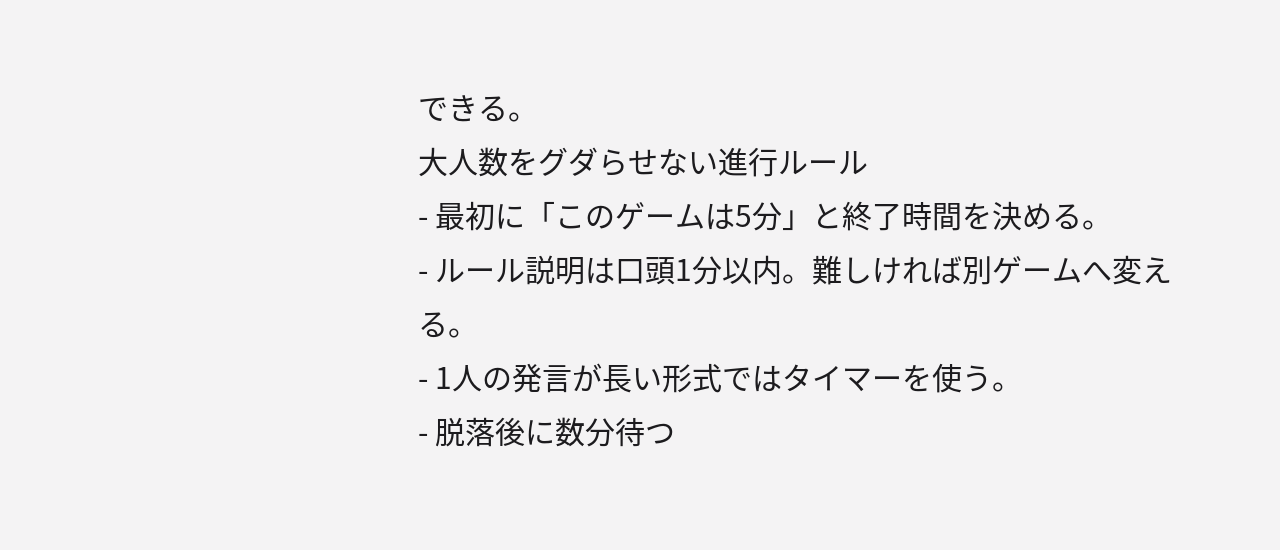できる。
大人数をグダらせない進行ルール
- 最初に「このゲームは5分」と終了時間を決める。
- ルール説明は口頭1分以内。難しければ別ゲームへ変える。
- 1人の発言が長い形式ではタイマーを使う。
- 脱落後に数分待つ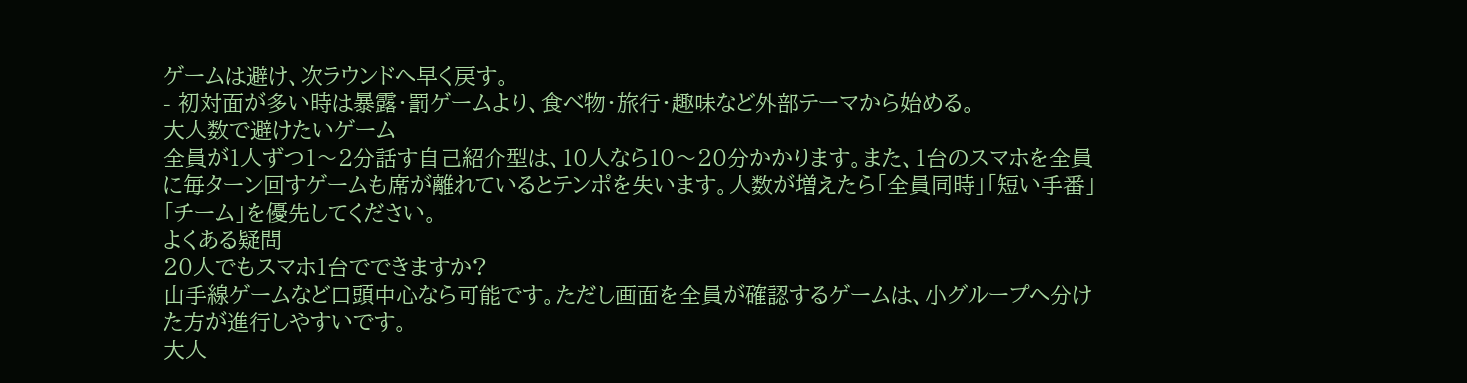ゲームは避け、次ラウンドへ早く戻す。
- 初対面が多い時は暴露・罰ゲームより、食べ物・旅行・趣味など外部テーマから始める。
大人数で避けたいゲーム
全員が1人ずつ1〜2分話す自己紹介型は、10人なら10〜20分かかります。また、1台のスマホを全員に毎ターン回すゲームも席が離れているとテンポを失います。人数が増えたら「全員同時」「短い手番」「チーム」を優先してください。
よくある疑問
20人でもスマホ1台でできますか?
山手線ゲームなど口頭中心なら可能です。ただし画面を全員が確認するゲームは、小グループへ分けた方が進行しやすいです。
大人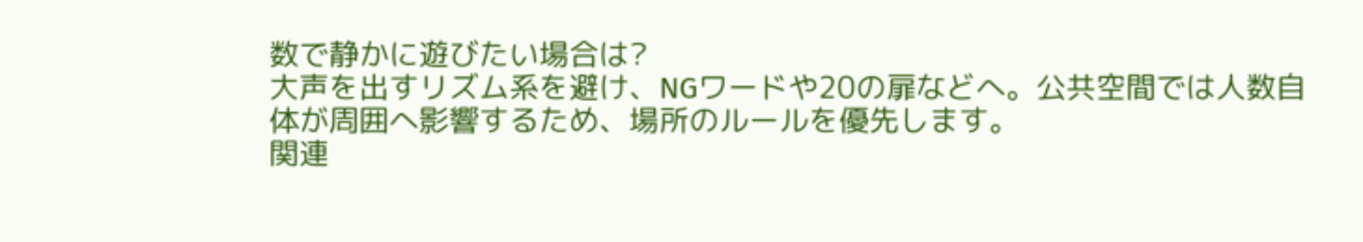数で静かに遊びたい場合は?
大声を出すリズム系を避け、NGワードや20の扉などへ。公共空間では人数自体が周囲へ影響するため、場所のルールを優先します。
関連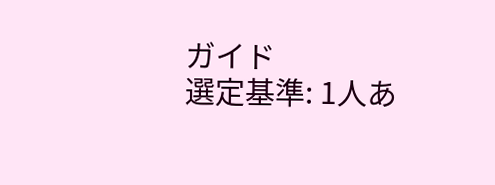ガイド
選定基準: 1人あ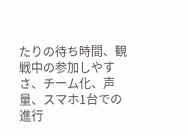たりの待ち時間、観戦中の参加しやすさ、チーム化、声量、スマホ1台での進行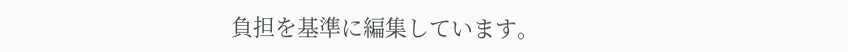負担を基準に編集しています。